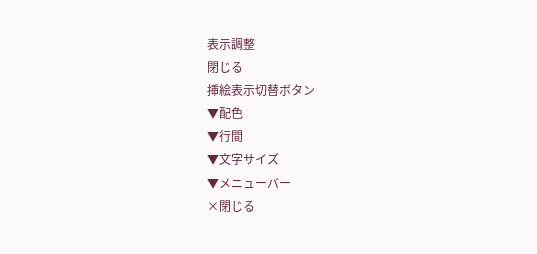表示調整
閉じる
挿絵表示切替ボタン
▼配色
▼行間
▼文字サイズ
▼メニューバー
×閉じる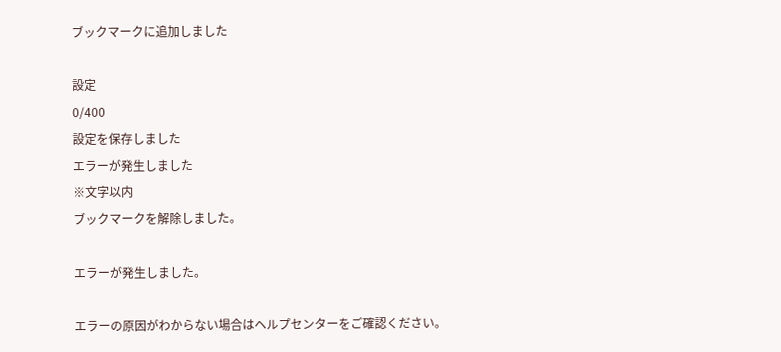ブックマークに追加しました

設定
0/400
設定を保存しました
エラーが発生しました
※文字以内
ブックマークを解除しました。

エラーが発生しました。

エラーの原因がわからない場合はヘルプセンターをご確認ください。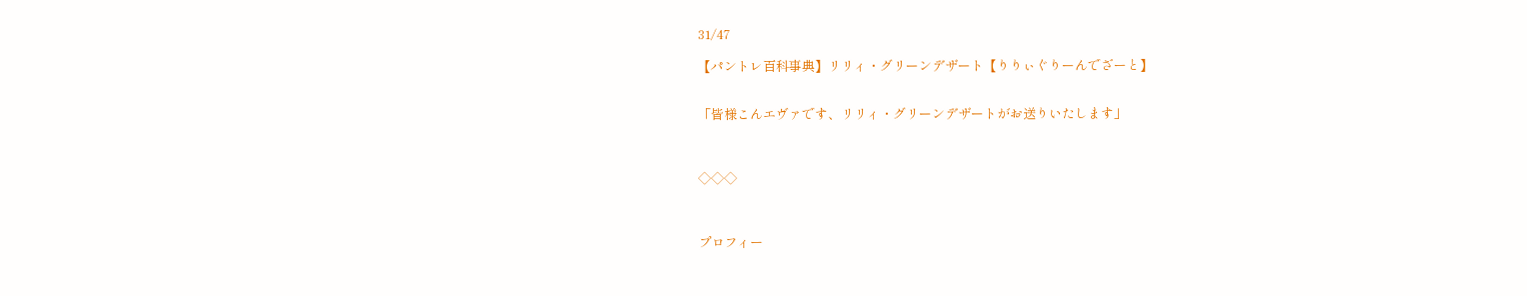31/47

【パントレ百科事典】リリィ・グリーンデザート【りりぃぐりーんでざーと】


「皆様こんエヴァです、リリィ・グリーンデザートがお送りいたします」



◇◇◇



プロフィー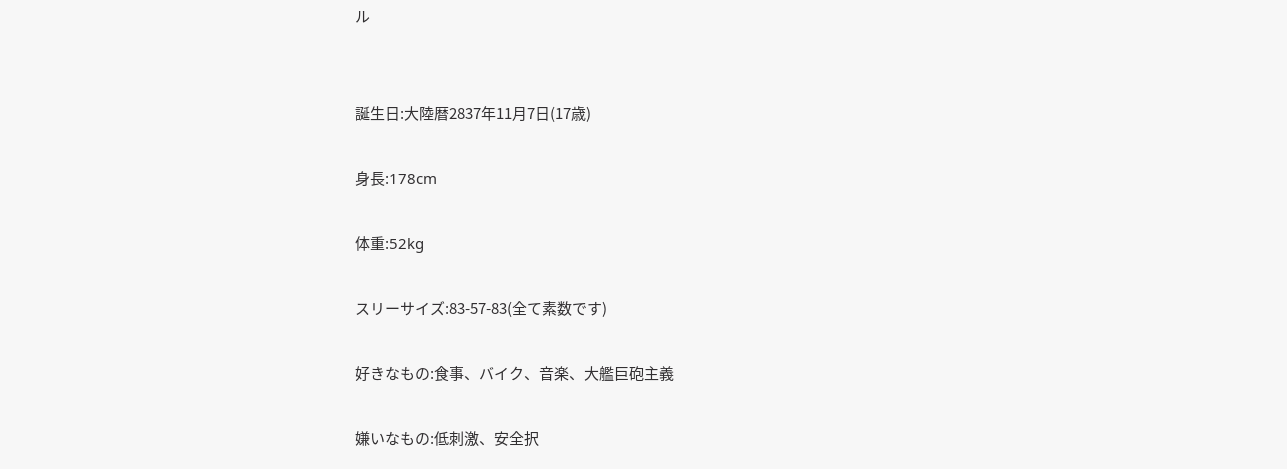ル


誕生日:大陸暦2837年11月7日(17歳)

身長:178cm

体重:52kg

スリーサイズ:83-57-83(全て素数です)

好きなもの:食事、バイク、音楽、大艦巨砲主義

嫌いなもの:低刺激、安全択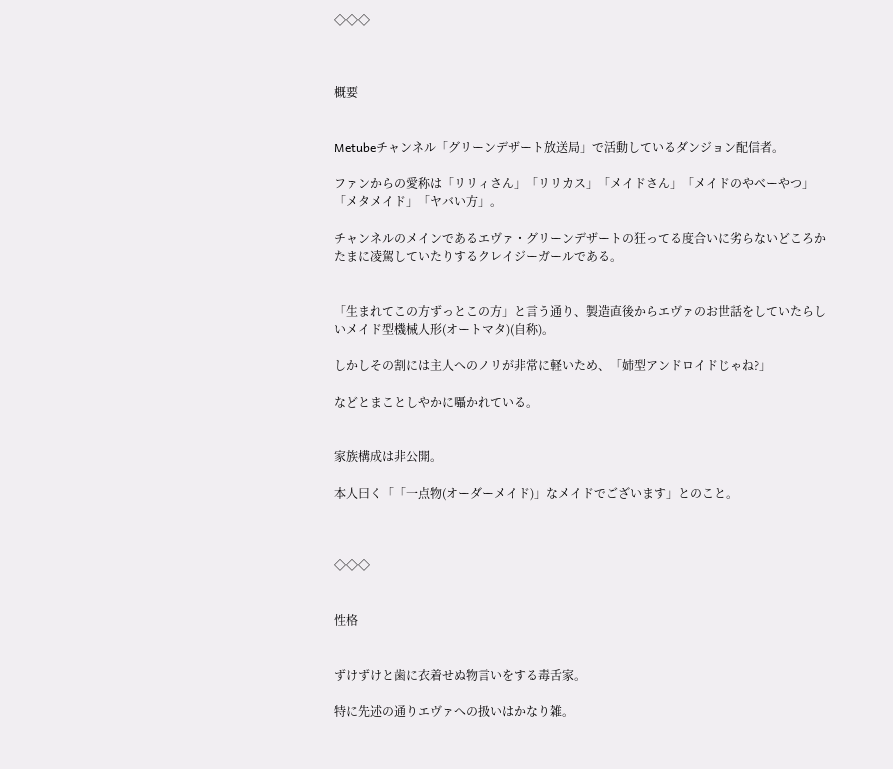◇◇◇



概要


Metubeチャンネル「グリーンデザート放送局」で活動しているダンジョン配信者。

ファンからの愛称は「リリィさん」「リリカス」「メイドさん」「メイドのやべーやつ」「メタメイド」「ヤバい方」。

チャンネルのメインであるエヴァ・グリーンデザートの狂ってる度合いに劣らないどころかたまに凌駕していたりするクレイジーガールである。


「生まれてこの方ずっとこの方」と言う通り、製造直後からエヴァのお世話をしていたらしいメイド型機械人形(オートマタ)(自称)。

しかしその割には主人へのノリが非常に軽いため、「姉型アンドロイドじゃね?」

などとまことしやかに囁かれている。


家族構成は非公開。

本人曰く「「一点物(オーダーメイド)」なメイドでございます」とのこと。



◇◇◇


性格


ずけずけと歯に衣着せぬ物言いをする毒舌家。

特に先述の通りエヴァへの扱いはかなり雑。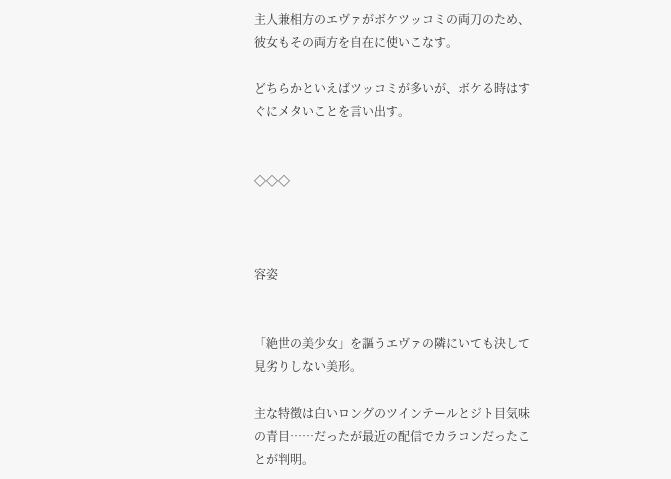主人兼相方のエヴァがボケツッコミの両刀のため、彼女もその両方を自在に使いこなす。

どちらかといえばツッコミが多いが、ボケる時はすぐにメタいことを言い出す。


◇◇◇



容姿


「絶世の美少女」を謳うエヴァの隣にいても決して見劣りしない美形。

主な特徴は白いロングのツインテールとジト目気味の青目……だったが最近の配信でカラコンだったことが判明。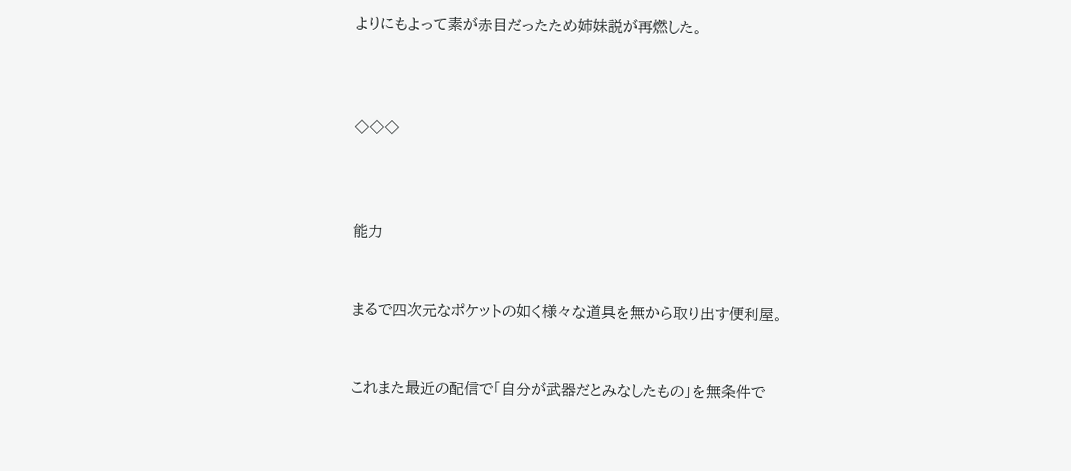よりにもよって素が赤目だったため姉妹説が再燃した。



◇◇◇



能力


まるで四次元なポケットの如く様々な道具を無から取り出す便利屋。


これまた最近の配信で「自分が武器だとみなしたもの」を無条件で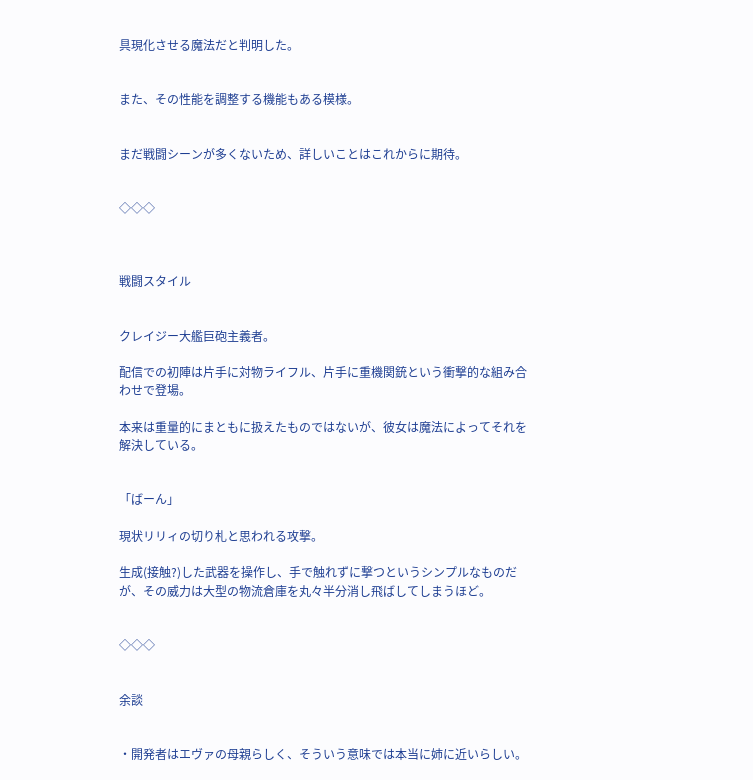具現化させる魔法だと判明した。


また、その性能を調整する機能もある模様。


まだ戦闘シーンが多くないため、詳しいことはこれからに期待。


◇◇◇



戦闘スタイル


クレイジー大艦巨砲主義者。

配信での初陣は片手に対物ライフル、片手に重機関銃という衝撃的な組み合わせで登場。

本来は重量的にまともに扱えたものではないが、彼女は魔法によってそれを解決している。


「ばーん」

現状リリィの切り札と思われる攻撃。

生成(接触?)した武器を操作し、手で触れずに撃つというシンプルなものだが、その威力は大型の物流倉庫を丸々半分消し飛ばしてしまうほど。


◇◇◇


余談


・開発者はエヴァの母親らしく、そういう意味では本当に姉に近いらしい。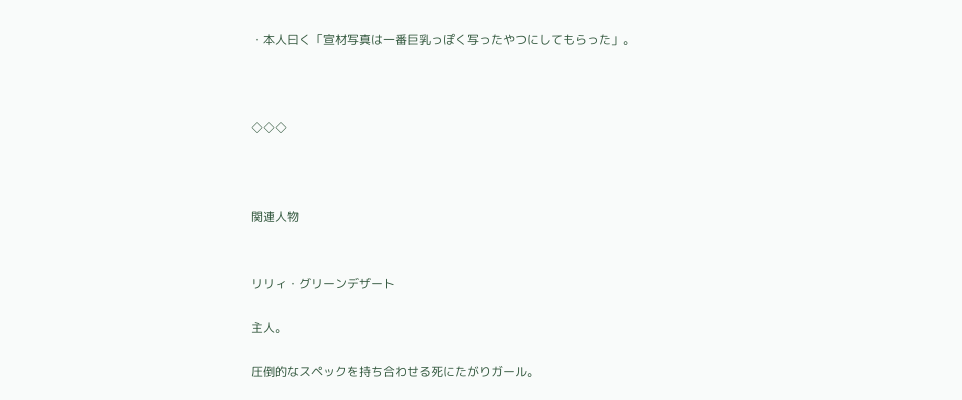・本人曰く「宣材写真は一番巨乳っぽく写ったやつにしてもらった」。



◇◇◇



関連人物


リリィ・グリーンデザート

主人。

圧倒的なスペックを持ち合わせる死にたがりガール。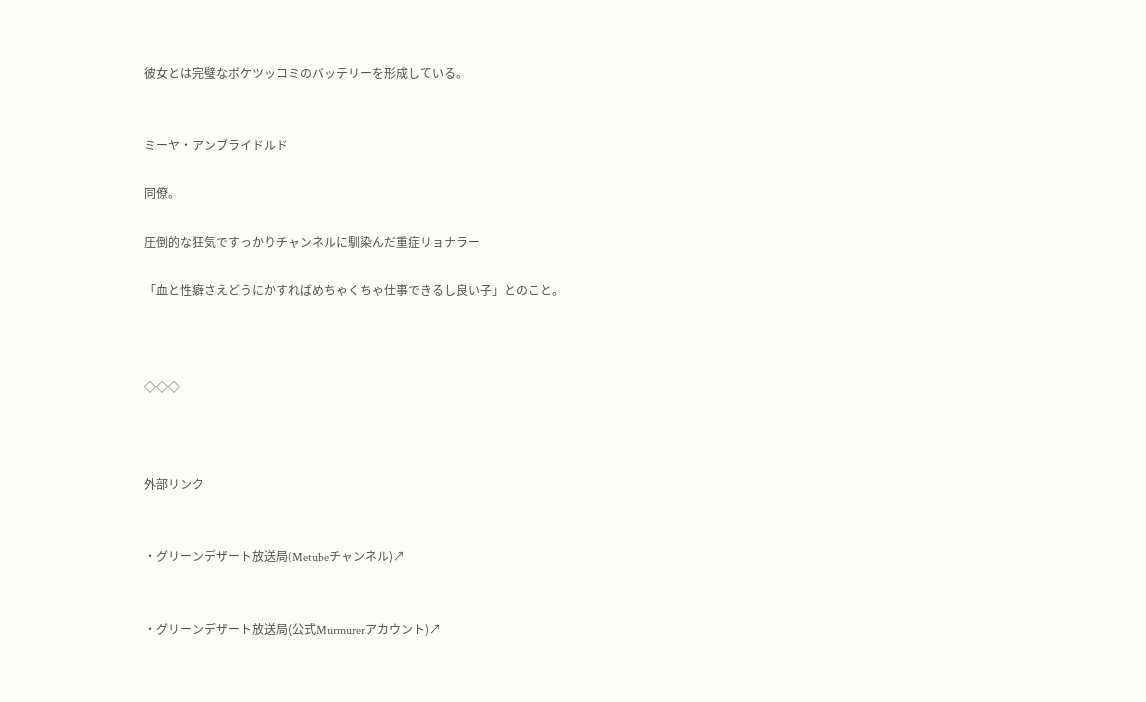彼女とは完璧なボケツッコミのバッテリーを形成している。


ミーヤ・アンブライドルド

同僚。

圧倒的な狂気ですっかりチャンネルに馴染んだ重症リョナラー

「血と性癖さえどうにかすればめちゃくちゃ仕事できるし良い子」とのこと。



◇◇◇



外部リンク


・グリーンデザート放送局(Metubeチャンネル)↗


・グリーンデザート放送局(公式Murmurerアカウント)↗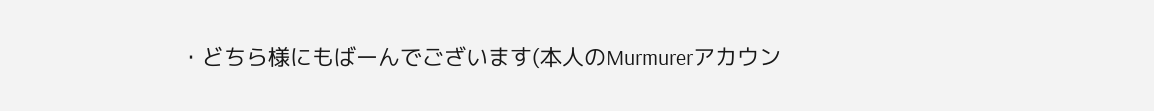・どちら様にもばーんでございます(本人のMurmurerアカウン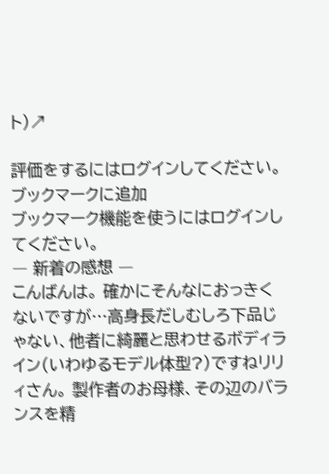ト)↗

評価をするにはログインしてください。
ブックマークに追加
ブックマーク機能を使うにはログインしてください。
― 新着の感想 ―
こんばんは。 確かにそんなにおっきくないですが…高身長だしむしろ下品じゃない、他者に綺麗と思わせるボディライン(いわゆるモデル体型?)ですねリリィさん。 製作者のお母様、その辺のバランスを精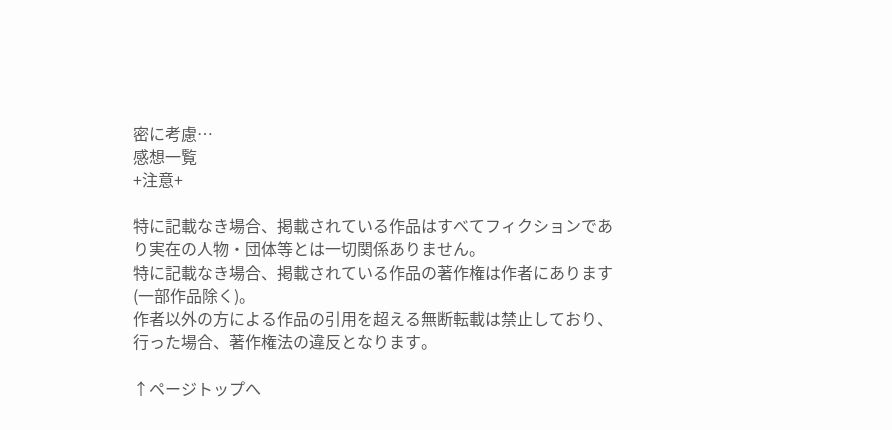密に考慮…
感想一覧
+注意+

特に記載なき場合、掲載されている作品はすべてフィクションであり実在の人物・団体等とは一切関係ありません。
特に記載なき場合、掲載されている作品の著作権は作者にあります(一部作品除く)。
作者以外の方による作品の引用を超える無断転載は禁止しており、行った場合、著作権法の違反となります。

↑ページトップへ